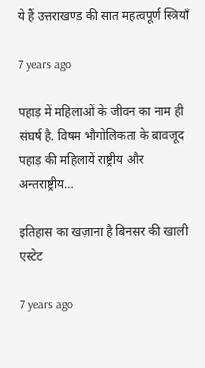ये हैं उत्तराखण्ड की सात महत्वपूर्ण स्त्रियाँ

7 years ago

पहाड़ में महिलाओं के जीवन का नाम ही संघर्ष है. विषम भौगोलिकता के बावजूद पहाड़ की महिलायें राष्ट्रीय और अन्तराष्ट्रीय…

इतिहास का खज़ाना है बिनसर की खाली एस्टेट

7 years ago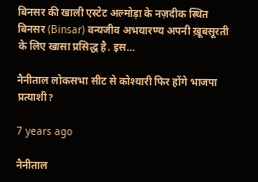बिनसर की खाली एस्टेट अल्मोड़ा के नज़दीक स्थित बिनसर (Binsar) वन्यजीव अभयारण्य अपनी ख़ूबसूरती के लिए खासा प्रसिद्ध है. इस…

नैनीताल लोकसभा सीट से कोश्यारी फिर होंगे भाजपा प्रत्याशी?

7 years ago

नैनीताल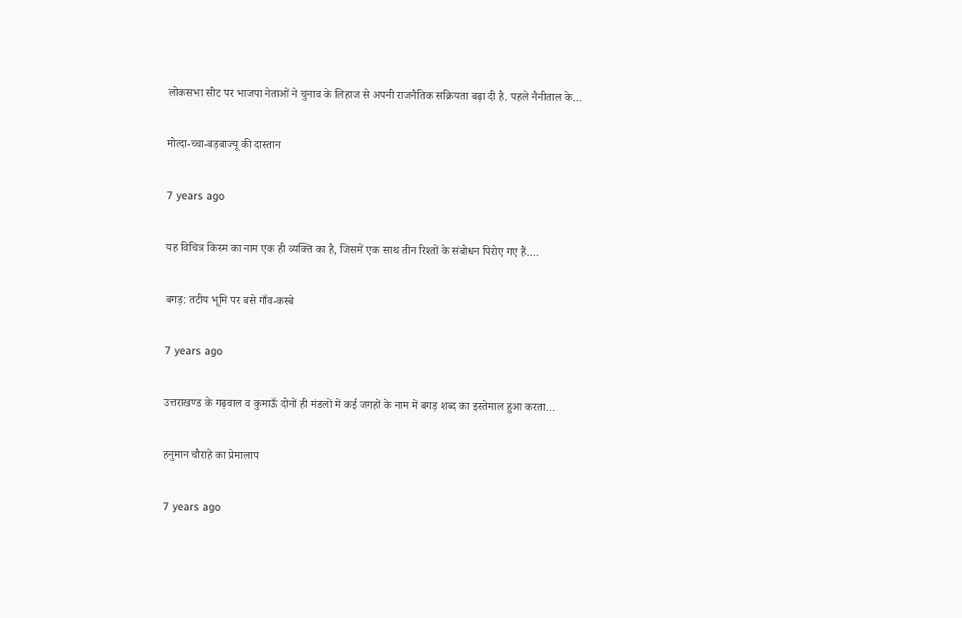लोकसभा सीट पर भाजपा नेताओं ने चुनाव के लिहाज से अपनी राजनैतिक सक्रियता बढ़ा दी है. पहले नैनीताल के…

मोत्दा-च्चा-बड़बाज्यू की दास्तान

7 years ago

यह विचित्र किस्म का नाम एक ही व्यक्ति का है, जिसमें एक साथ तीन रिश्तों के संबोधन पिरोए गए हैं.…

बगड़: तटीय भूमि पर बसे गाँव-कस्बे

7 years ago

उत्तराखण्ड के गढ़वाल व कुमाऊँ दोनों ही मंडलों में कई जगहों के नाम में बगड़ शब्द का इस्तेमाल हुआ करता…

हनुमान चौराहे का प्रेमालाप

7 years ago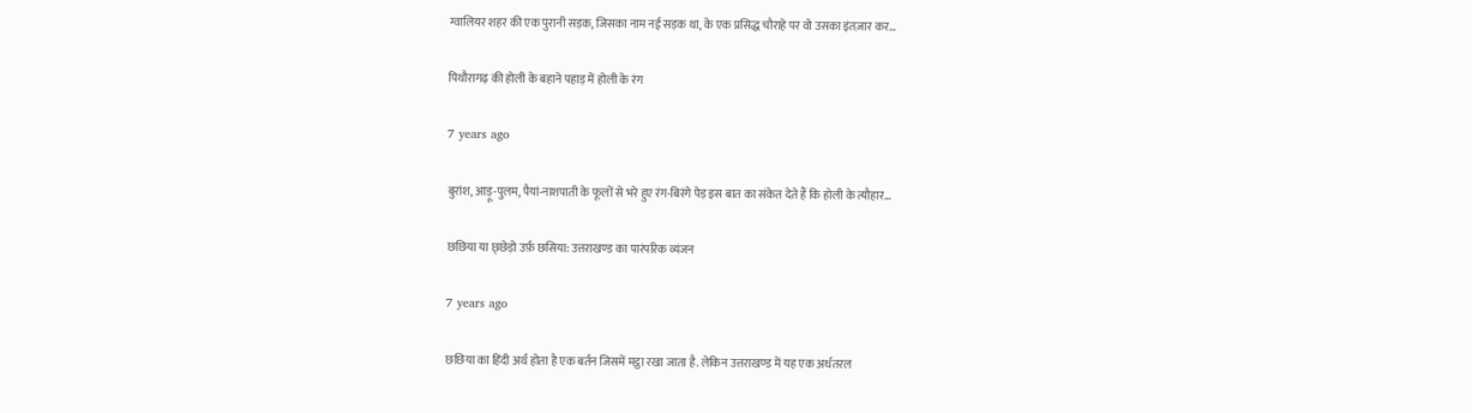ग्वालियर शहर की एक पुरानी सड़क, जिसका नाम नई सड़क था, के एक प्रसिद्ध चौराहे पर वो उसका इंतज़ार कर…

पिथौरागढ़ की होली के बहाने पहाड़ में होली के रंग

7 years ago

बुरांश, आड़ू-पुलम, पैयां-नाशपाती के फूलों से भरे हुए रंग-बिरंगे पेड़ इस बात का संकेत देते हैं कि होली के त्यौहार…

छछिया या छ्छेड़ो उर्फ़ छसिया: उत्तराखण्ड का पारंपरिक व्यंजन

7 years ago

छछिया का हिंदी अर्थ होता है एक बर्तन जिसमें मट्ठा रखा जाता है. लेकिन उत्तराखण्ड में यह एक अर्धतरल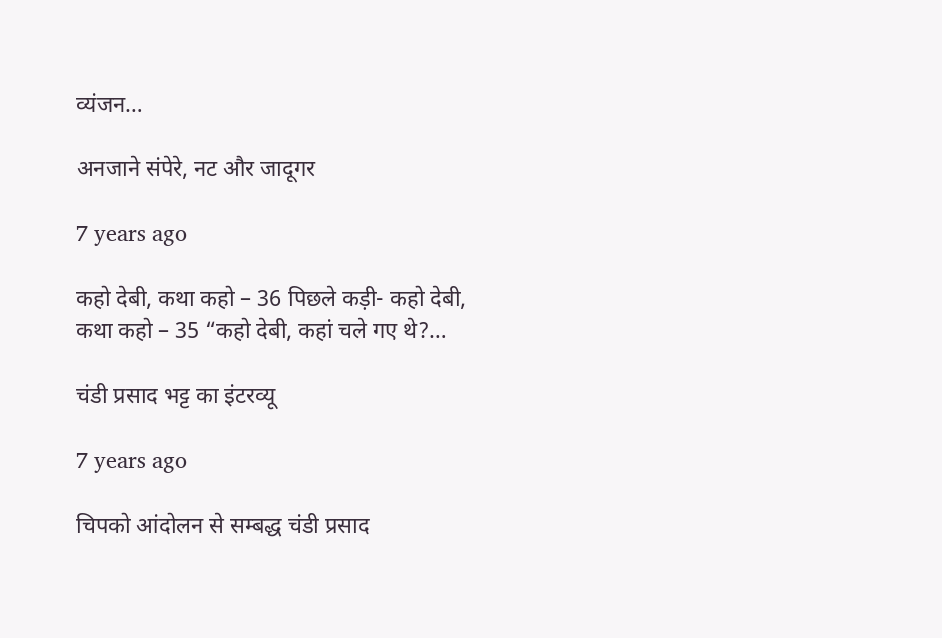व्यंजन…

अनजाने संपेरे, नट और जादूगर

7 years ago

कहो देबी, कथा कहो – 36 पिछले कड़ी- कहो देबी, कथा कहो – 35 “कहो देबी, कहां चले गए थे?…

चंडी प्रसाद भट्ट का इंटरव्यू

7 years ago

चिपको आंदोलन से सम्बद्ध चंडी प्रसाद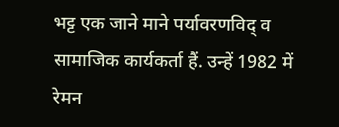भट्ट एक जाने माने पर्यावरणविद् व सामाजिक कार्यकर्ता हैं. उन्हें 1982 में रेमन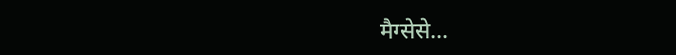मैग्सेसे…